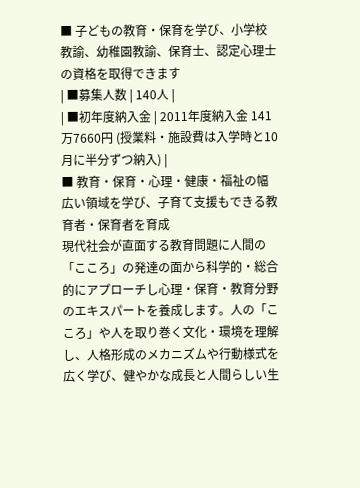■ 子どもの教育・保育を学び、小学校教諭、幼稚園教諭、保育士、認定心理士の資格を取得できます
| ■募集人数 | 140人 |
| ■初年度納入金 | 2011年度納入金 141万7660円 (授業料・施設費は入学時と10月に半分ずつ納入) |
■ 教育・保育・心理・健康・福祉の幅広い領域を学び、子育て支援もできる教育者・保育者を育成
現代社会が直面する教育問題に人間の「こころ」の発達の面から科学的・総合的にアプローチし心理・保育・教育分野のエキスパートを養成します。人の「こころ」や人を取り巻く文化・環境を理解し、人格形成のメカニズムや行動様式を広く学び、健やかな成長と人間らしい生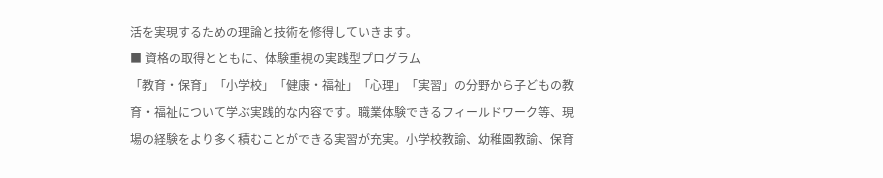活を実現するための理論と技術を修得していきます。
■ 資格の取得とともに、体験重視の実践型プログラム
「教育・保育」「小学校」「健康・福祉」「心理」「実習」の分野から子どもの教育・福祉について学ぶ実践的な内容です。職業体験できるフィールドワーク等、現場の経験をより多く積むことができる実習が充実。小学校教諭、幼稚園教諭、保育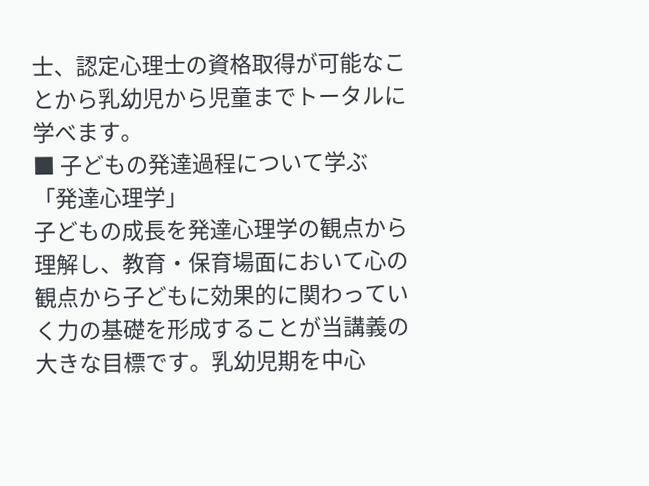士、認定心理士の資格取得が可能なことから乳幼児から児童までトータルに学べます。
■ 子どもの発達過程について学ぶ「発達心理学」
子どもの成長を発達心理学の観点から理解し、教育・保育場面において心の観点から子どもに効果的に関わっていく力の基礎を形成することが当講義の大きな目標です。乳幼児期を中心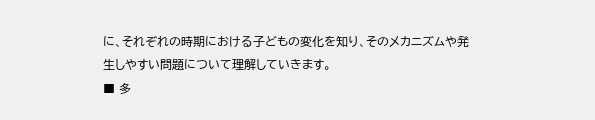に、それぞれの時期における子どもの変化を知り、そのメカニズムや発生しやすい問題について理解していきます。
■ 多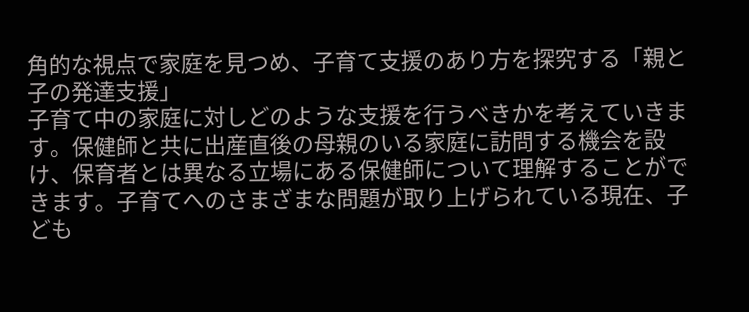角的な視点で家庭を見つめ、子育て支援のあり方を探究する「親と子の発達支援」
子育て中の家庭に対しどのような支援を行うべきかを考えていきます。保健師と共に出産直後の母親のいる家庭に訪問する機会を設け、保育者とは異なる立場にある保健師について理解することができます。子育てへのさまざまな問題が取り上げられている現在、子ども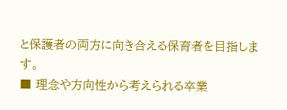と保護者の両方に向き合える保育者を目指します。
■ 理念や方向性から考えられる卒業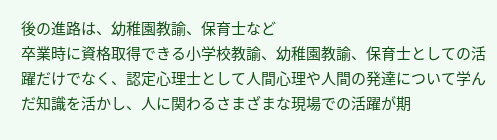後の進路は、幼稚園教諭、保育士など
卒業時に資格取得できる小学校教諭、幼稚園教諭、保育士としての活躍だけでなく、認定心理士として人間心理や人間の発達について学んだ知識を活かし、人に関わるさまざまな現場での活躍が期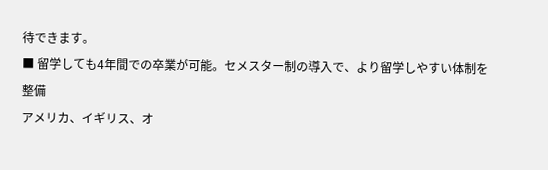待できます。
■ 留学しても4年間での卒業が可能。セメスター制の導入で、より留学しやすい体制を整備
アメリカ、イギリス、オ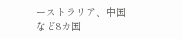ーストラリア、中国など8カ国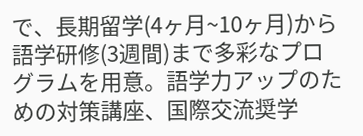で、長期留学(4ヶ月~10ヶ月)から語学研修(3週間)まで多彩なプログラムを用意。語学力アップのための対策講座、国際交流奨学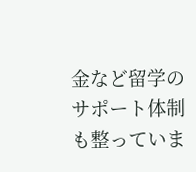金など留学のサポート体制も整っていま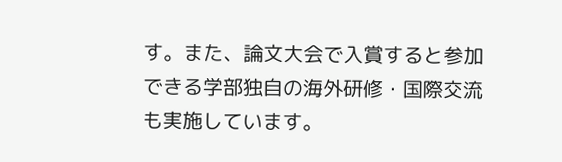す。また、論文大会で入賞すると参加できる学部独自の海外研修・国際交流も実施しています。